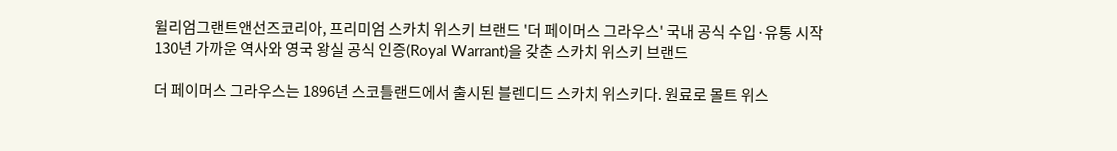윌리엄그랜트앤선즈코리아, 프리미엄 스카치 위스키 브랜드 '더 페이머스 그라우스' 국내 공식 수입·유통 시작
130년 가까운 역사와 영국 왕실 공식 인증(Royal Warrant)을 갖춘 스카치 위스키 브랜드

더 페이머스 그라우스는 1896년 스코틀랜드에서 출시된 블렌디드 스카치 위스키다. 원료로 몰트 위스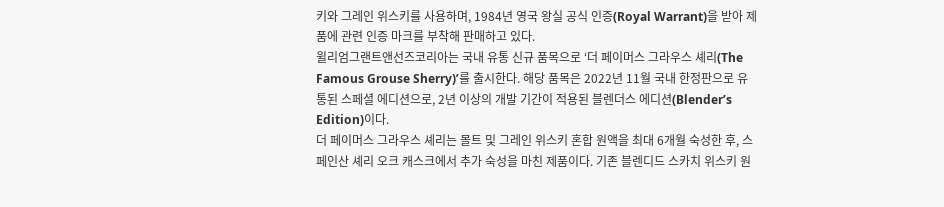키와 그레인 위스키를 사용하며, 1984년 영국 왕실 공식 인증(Royal Warrant)을 받아 제품에 관련 인증 마크를 부착해 판매하고 있다.
윌리엄그랜트앤선즈코리아는 국내 유통 신규 품목으로 ‘더 페이머스 그라우스 셰리(The Famous Grouse Sherry)’를 출시한다. 해당 품목은 2022년 11월 국내 한정판으로 유통된 스페셜 에디션으로, 2년 이상의 개발 기간이 적용된 블렌더스 에디션(Blender’s Edition)이다.
더 페이머스 그라우스 셰리는 몰트 및 그레인 위스키 혼합 원액을 최대 6개월 숙성한 후, 스페인산 셰리 오크 캐스크에서 추가 숙성을 마친 제품이다. 기존 블렌디드 스카치 위스키 원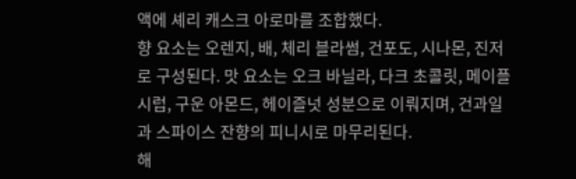액에 셰리 캐스크 아로마를 조합했다.
향 요소는 오렌지, 배, 체리 블라썸, 건포도, 시나몬, 진저로 구성된다. 맛 요소는 오크 바닐라, 다크 초콜릿, 메이플 시럽, 구운 아몬드, 헤이즐넛 성분으로 이뤄지며, 건과일과 스파이스 잔향의 피니시로 마무리된다.
해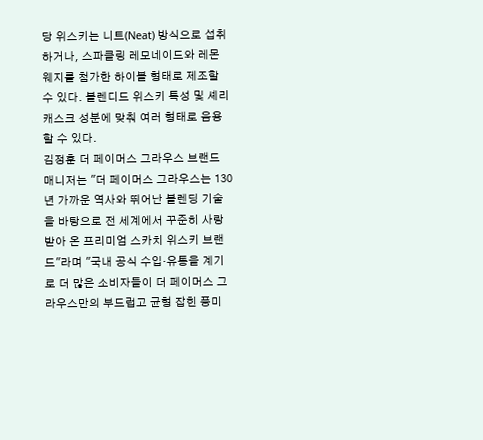당 위스키는 니트(Neat) 방식으로 섭취하거나, 스파클링 레모네이드와 레몬 웨지를 첨가한 하이볼 형태로 제조할 수 있다. 블렌디드 위스키 특성 및 셰리 캐스크 성분에 맞춰 여러 형태로 음용할 수 있다.
김정훈 더 페이머스 그라우스 브랜드 매니저는 "더 페이머스 그라우스는 130년 가까운 역사와 뛰어난 블렌딩 기술을 바탕으로 전 세계에서 꾸준히 사랑받아 온 프리미엄 스카치 위스키 브랜드"라며 "국내 공식 수입·유통을 계기로 더 많은 소비자들이 더 페이머스 그라우스만의 부드럽고 균형 잡힌 풍미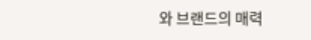와 브랜드의 매력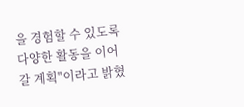을 경험할 수 있도록 다양한 활동을 이어갈 계획"이라고 밝혔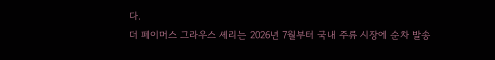다.
더 페이머스 그라우스 셰리는 2026년 7월부터 국내 주류 시장에 순차 발송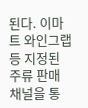된다. 이마트 와인그랩 등 지정된 주류 판매 채널을 통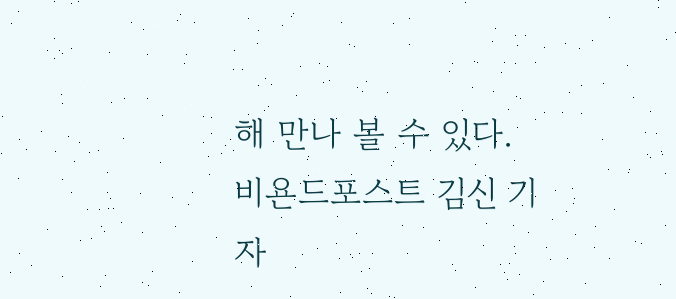해 만나 볼 수 있다.
비욘드포스트 김신 기자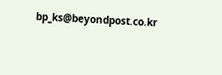bp_ks@beyondpost.co.kr